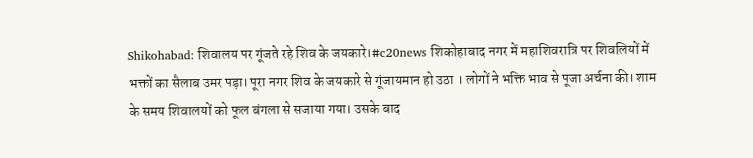Shikohabad: शिवालय पर गूंजते रहे शिव के जयकारे।#c20news शिकोहाबाद नगर में महाशिवरात्रि पर शिवलियों में भक्तों का सैलाब उमर पड़ा। पूरा नगर शिव के जयकारे से गूंजायमान हो उठा । लोगों ने भक्ति भाव से पूजा अर्चना की। शाम के समय शिवालयों को फूल बंगला से सजाया गया। उसके बाद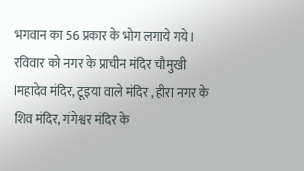भगवान का 56 प्रकार के भोग लगाये गये। रविवार को नगर के प्राचीन मंदिर चौमुखी lमहादेव मंदिर, टूइया वाले मंदिर , हीरा नगर के शिव मंदिर, गंगेश्वर मंदिर के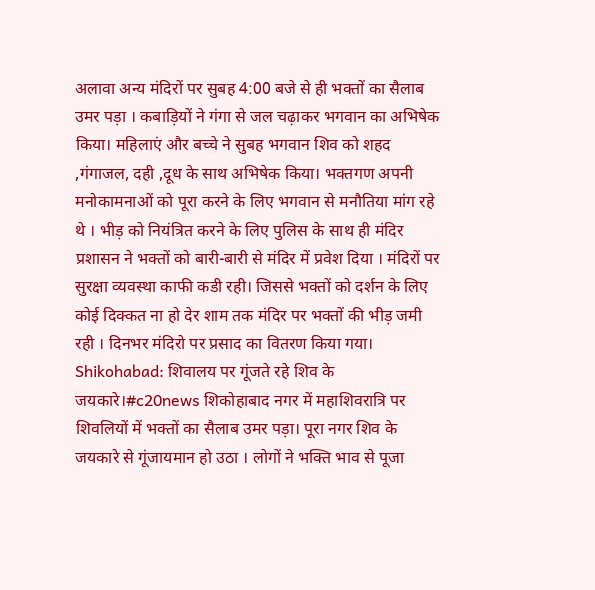अलावा अन्य मंदिरों पर सुबह 4:00 बजे से ही भक्तों का सैलाब उमर पड़ा । कबाड़ियों ने गंगा से जल चढ़ाकर भगवान का अभिषेक किया। महिलाएं और बच्चे ने सुबह भगवान शिव को शहद ,गंगाजल, दही ,दूध के साथ अभिषेक किया। भक्तगण अपनी मनोकामनाओं को पूरा करने के लिए भगवान से मनौतिया मांग रहे थे । भीड़ को नियंत्रित करने के लिए पुलिस के साथ ही मंदिर प्रशासन ने भक्तों को बारी-बारी से मंदिर में प्रवेश दिया । मंदिरों पर सुरक्षा व्यवस्था काफी कडी रही। जिससे भक्तों को दर्शन के लिए कोई दिक्कत ना हो देर शाम तक मंदिर पर भक्तों की भीड़ जमी रही । दिनभर मंदिरो पर प्रसाद का वितरण किया गया।
Shikohabad: शिवालय पर गूंजते रहे शिव के जयकारे।#c20news शिकोहाबाद नगर में महाशिवरात्रि पर शिवलियों में भक्तों का सैलाब उमर पड़ा। पूरा नगर शिव के जयकारे से गूंजायमान हो उठा । लोगों ने भक्ति भाव से पूजा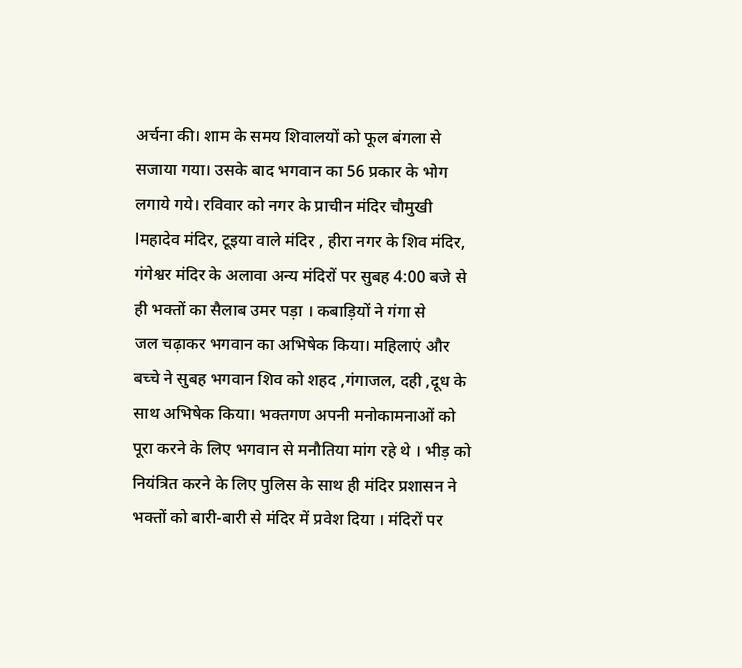अर्चना की। शाम के समय शिवालयों को फूल बंगला से सजाया गया। उसके बाद भगवान का 56 प्रकार के भोग लगाये गये। रविवार को नगर के प्राचीन मंदिर चौमुखी lमहादेव मंदिर, टूइया वाले मंदिर , हीरा नगर के शिव मंदिर, गंगेश्वर मंदिर के अलावा अन्य मंदिरों पर सुबह 4:00 बजे से ही भक्तों का सैलाब उमर पड़ा । कबाड़ियों ने गंगा से
जल चढ़ाकर भगवान का अभिषेक किया। महिलाएं और बच्चे ने सुबह भगवान शिव को शहद ,गंगाजल, दही ,दूध के साथ अभिषेक किया। भक्तगण अपनी मनोकामनाओं को पूरा करने के लिए भगवान से मनौतिया मांग रहे थे । भीड़ को नियंत्रित करने के लिए पुलिस के साथ ही मंदिर प्रशासन ने भक्तों को बारी-बारी से मंदिर में प्रवेश दिया । मंदिरों पर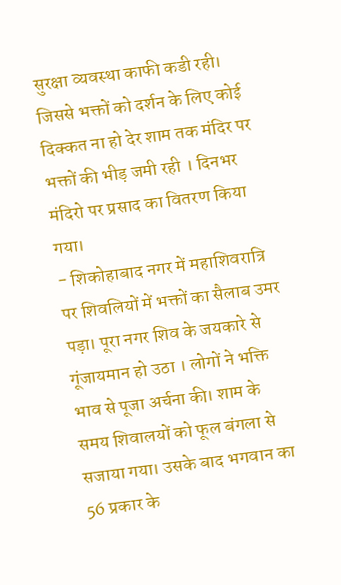सुरक्षा व्यवस्था काफी कडी रही। जिससे भक्तों को दर्शन के लिए कोई दिक्कत ना हो देर शाम तक मंदिर पर भक्तों की भीड़ जमी रही । दिनभर मंदिरो पर प्रसाद का वितरण किया गया।
- शिकोहाबाद नगर में महाशिवरात्रि पर शिवलियों में भक्तों का सैलाब उमर पड़ा। पूरा नगर शिव के जयकारे से गूंजायमान हो उठा । लोगों ने भक्ति भाव से पूजा अर्चना की। शाम के समय शिवालयों को फूल बंगला से सजाया गया। उसके बाद भगवान का 56 प्रकार के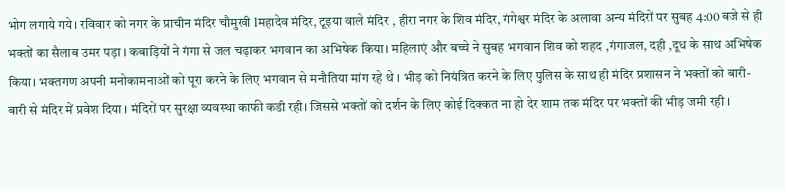भोग लगाये गये। रविवार को नगर के प्राचीन मंदिर चौमुखी lमहादेव मंदिर, टूइया वाले मंदिर , हीरा नगर के शिव मंदिर, गंगेश्वर मंदिर के अलावा अन्य मंदिरों पर सुबह 4:00 बजे से ही भक्तों का सैलाब उमर पड़ा । कबाड़ियों ने गंगा से जल चढ़ाकर भगवान का अभिषेक किया। महिलाएं और बच्चे ने सुबह भगवान शिव को शहद ,गंगाजल, दही ,दूध के साथ अभिषेक किया। भक्तगण अपनी मनोकामनाओं को पूरा करने के लिए भगवान से मनौतिया मांग रहे थे । भीड़ को नियंत्रित करने के लिए पुलिस के साथ ही मंदिर प्रशासन ने भक्तों को बारी-बारी से मंदिर में प्रवेश दिया । मंदिरों पर सुरक्षा व्यवस्था काफी कडी रही। जिससे भक्तों को दर्शन के लिए कोई दिक्कत ना हो देर शाम तक मंदिर पर भक्तों की भीड़ जमी रही ।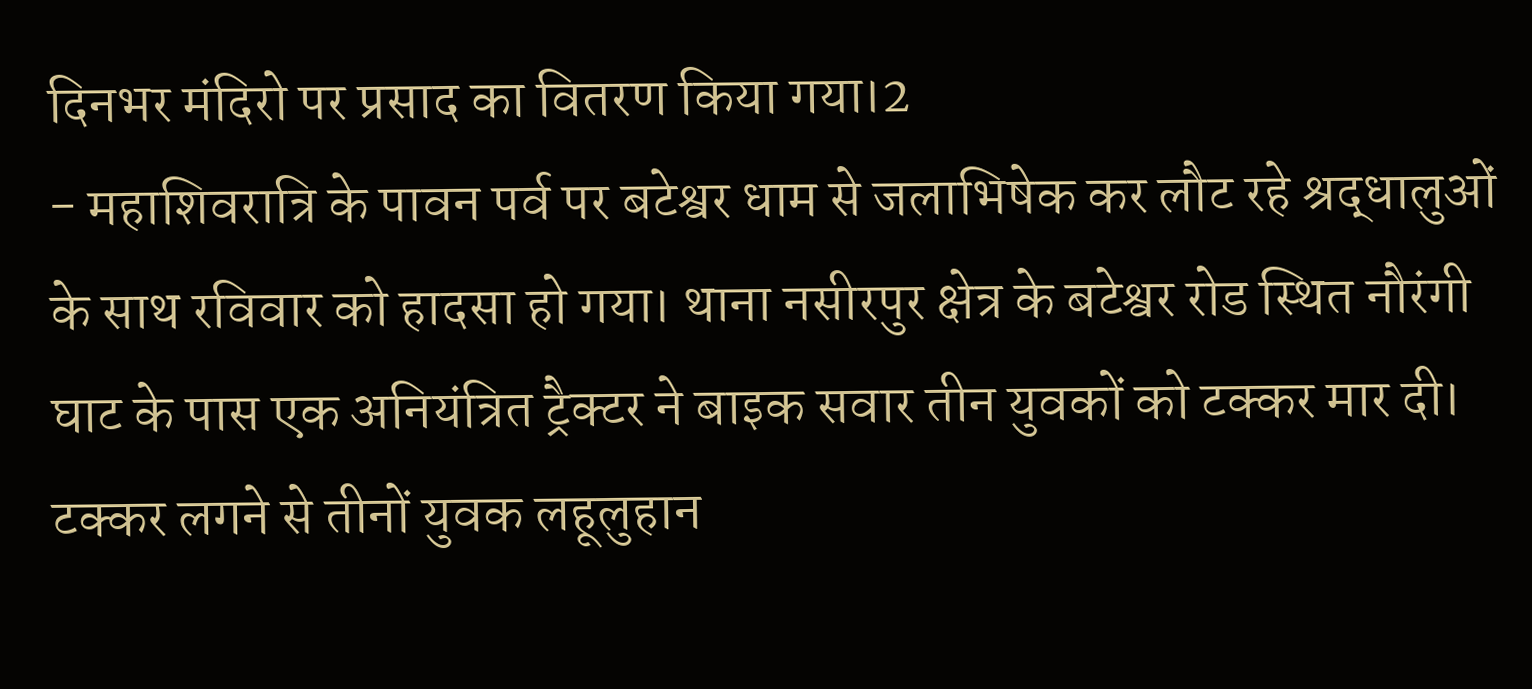दिनभर मंदिरो पर प्रसाद का वितरण किया गया।2
- महाशिवरात्रि के पावन पर्व पर बटेश्वर धाम से जलाभिषेक कर लौट रहे श्रद्धालुओं के साथ रविवार को हादसा हो गया। थाना नसीरपुर क्षेत्र के बटेश्वर रोड स्थित नौरंगी घाट के पास एक अनियंत्रित ट्रैक्टर ने बाइक सवार तीन युवकों को टक्कर मार दी। टक्कर लगने से तीनों युवक लहूलुहान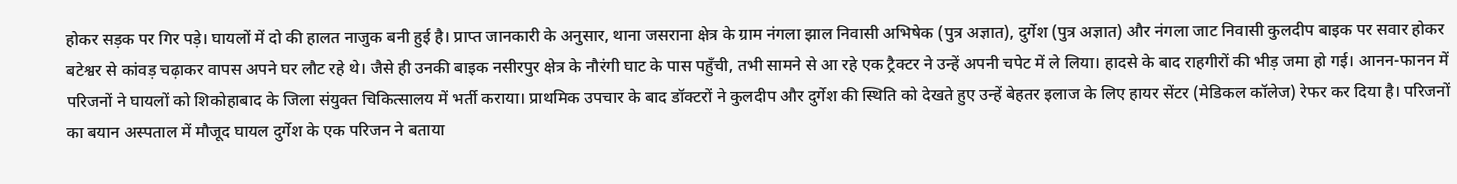होकर सड़क पर गिर पड़े। घायलों में दो की हालत नाजुक बनी हुई है। प्राप्त जानकारी के अनुसार, थाना जसराना क्षेत्र के ग्राम नंगला झाल निवासी अभिषेक (पुत्र अज्ञात), दुर्गेश (पुत्र अज्ञात) और नंगला जाट निवासी कुलदीप बाइक पर सवार होकर बटेश्वर से कांवड़ चढ़ाकर वापस अपने घर लौट रहे थे। जैसे ही उनकी बाइक नसीरपुर क्षेत्र के नौरंगी घाट के पास पहुँची, तभी सामने से आ रहे एक ट्रैक्टर ने उन्हें अपनी चपेट में ले लिया। हादसे के बाद राहगीरों की भीड़ जमा हो गई। आनन-फानन में परिजनों ने घायलों को शिकोहाबाद के जिला संयुक्त चिकित्सालय में भर्ती कराया। प्राथमिक उपचार के बाद डॉक्टरों ने कुलदीप और दुर्गेश की स्थिति को देखते हुए उन्हें बेहतर इलाज के लिए हायर सेंटर (मेडिकल कॉलेज) रेफर कर दिया है। परिजनों का बयान अस्पताल में मौजूद घायल दुर्गेश के एक परिजन ने बताया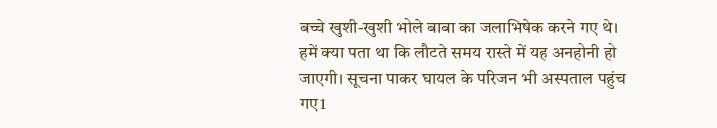बच्चे खुशी-खुशी भोले बाबा का जलाभिषेक करने गए थे। हमें क्या पता था कि लौटते समय रास्ते में यह अनहोनी हो जाएगी। सूचना पाकर घायल के परिजन भी अस्पताल पहुंच गए1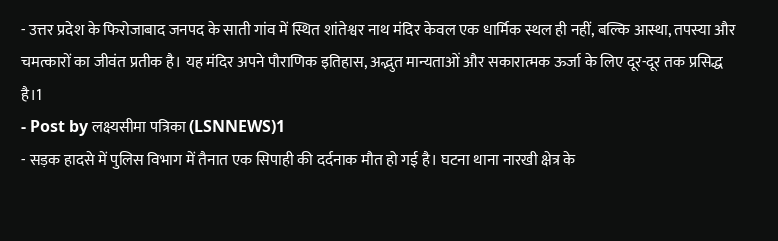- उत्तर प्रदेश के फिरोजाबाद जनपद के साती गांव में स्थित शांतेश्वर नाथ मंदिर केवल एक धार्मिक स्थल ही नहीं, बल्कि आस्था, तपस्या और चमत्कारों का जीवंत प्रतीक है। यह मंदिर अपने पौराणिक इतिहास, अद्भुत मान्यताओं और सकारात्मक ऊर्जा के लिए दूर-दूर तक प्रसिद्ध है।1
- Post by लक्ष्यसीमा पत्रिका (LSNNEWS)1
- सड़क हादसे में पुलिस विभाग में तैनात एक सिपाही की दर्दनाक मौत हो गई है। घटना थाना नारखी क्षेत्र के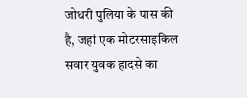जोधरी पुलिया के पास की है, जहां एक मोटरसाइकिल सवार युवक हादसे का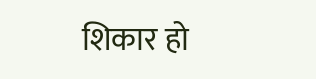शिकार हो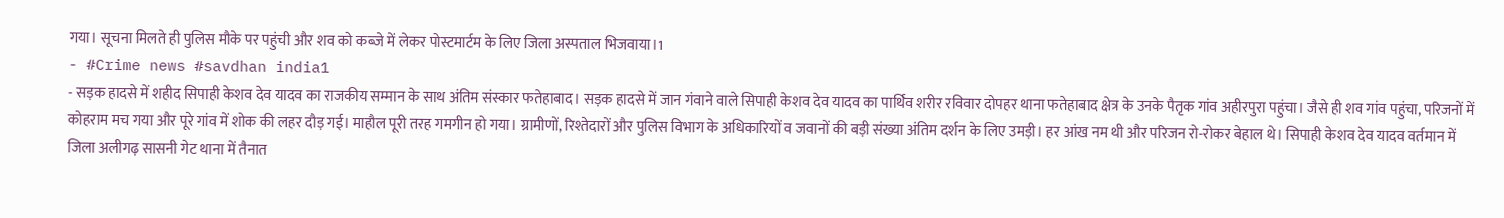गया। सूचना मिलते ही पुलिस मौके पर पहुंची और शव को कब्जे में लेकर पोस्टमार्टम के लिए जिला अस्पताल भिजवाया।1
- #Crime news #savdhan india1
- सड़क हादसे में शहीद सिपाही केशव देव यादव का राजकीय सम्मान के साथ अंतिम संस्कार फतेहाबाद। सड़क हादसे में जान गंवाने वाले सिपाही केशव देव यादव का पार्थिव शरीर रविवार दोपहर थाना फतेहाबाद क्षेत्र के उनके पैतृक गांव अहीरपुरा पहुंचा। जैसे ही शव गांव पहुंचा, परिजनों में कोहराम मच गया और पूरे गांव में शोक की लहर दौड़ गई। माहौल पूरी तरह गमगीन हो गया। ग्रामीणों, रिश्तेदारों और पुलिस विभाग के अधिकारियों व जवानों की बड़ी संख्या अंतिम दर्शन के लिए उमड़ी। हर आंख नम थी और परिजन रो-रोकर बेहाल थे। सिपाही केशव देव यादव वर्तमान में जिला अलीगढ़ सासनी गेट थाना में तैनात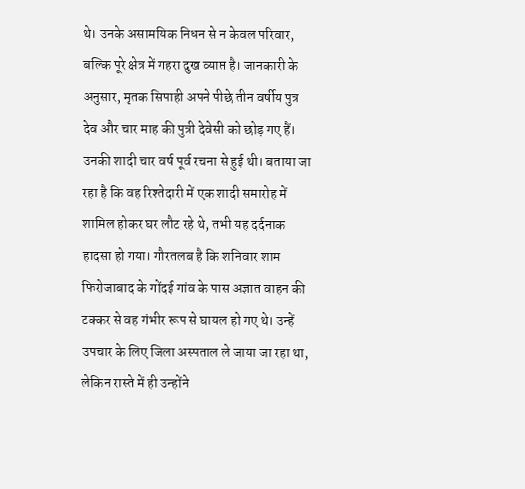थे। उनके असामयिक निधन से न केवल परिवार, बल्कि पूरे क्षेत्र में गहरा दुख व्याप्त है। जानकारी के अनुसार, मृतक सिपाही अपने पीछे तीन वर्षीय पुत्र देव और चार माह की पुत्री देवेसी को छोड़ गए हैं। उनकी शादी चार वर्ष पूर्व रचना से हुई थी। बताया जा रहा है कि वह रिश्तेदारी में एक शादी समारोह में शामिल होकर घर लौट रहे थे, तभी यह दर्दनाक हादसा हो गया। गौरतलब है कि शनिवार शाम फिरोजाबाद के गोंदई गांव के पास अज्ञात वाहन की टक्कर से वह गंभीर रूप से घायल हो गए थे। उन्हें उपचार के लिए जिला अस्पताल ले जाया जा रहा था, लेकिन रास्ते में ही उन्होंने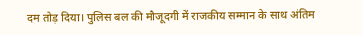दम तोड़ दिया। पुलिस बल की मौजूदगी में राजकीय सम्मान के साथ अंतिम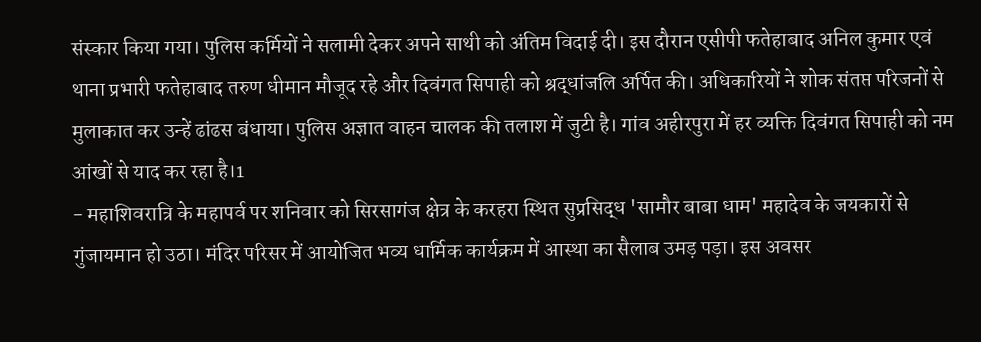संस्कार किया गया। पुलिस कर्मियों ने सलामी देकर अपने साथी को अंतिम विदाई दी। इस दौरान एसीपी फतेहाबाद अनिल कुमार एवं थाना प्रभारी फतेहाबाद तरुण धीमान मौजूद रहे और दिवंगत सिपाही को श्रद्धांजलि अर्पित की। अधिकारियों ने शोक संतप्त परिजनों से मुलाकात कर उन्हें ढांढस बंधाया। पुलिस अज्ञात वाहन चालक की तलाश में जुटी है। गांव अहीरपुरा में हर व्यक्ति दिवंगत सिपाही को नम आंखों से याद कर रहा है।1
- महाशिवरात्रि के महापर्व पर शनिवार को सिरसागंज क्षेत्र के करहरा स्थित सुप्रसिद्ध 'सामौर बाबा धाम' महादेव के जयकारों से गुंजायमान हो उठा। मंदिर परिसर में आयोजित भव्य धार्मिक कार्यक्रम में आस्था का सैलाब उमड़ पड़ा। इस अवसर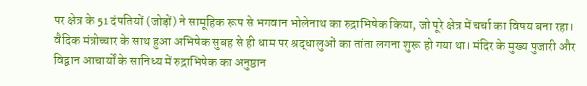पर क्षेत्र के 51 दंपतियों (जोड़ों) ने सामूहिक रूप से भगवान भोलेनाथ का रुद्राभिषेक किया, जो पूरे क्षेत्र में चर्चा का विषय बना रहा। वैदिक मंत्रोच्चार के साथ हुआ अभिषेक सुबह से ही धाम पर श्रद्धालुओं का तांता लगना शुरू हो गया था। मंदिर के मुख्य पुजारी और विद्वान आचार्यों के सानिध्य में रुद्राभिषेक का अनुष्ठान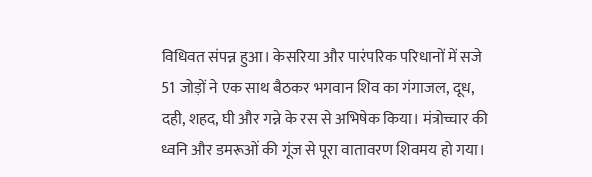विधिवत संपन्न हुआ। केसरिया और पारंपरिक परिधानों में सजे 51 जोड़ों ने एक साथ बैठकर भगवान शिव का गंगाजल, दूध, दही, शहद, घी और गन्ने के रस से अभिषेक किया। मंत्रोच्चार की ध्वनि और डमरूओं की गूंज से पूरा वातावरण शिवमय हो गया।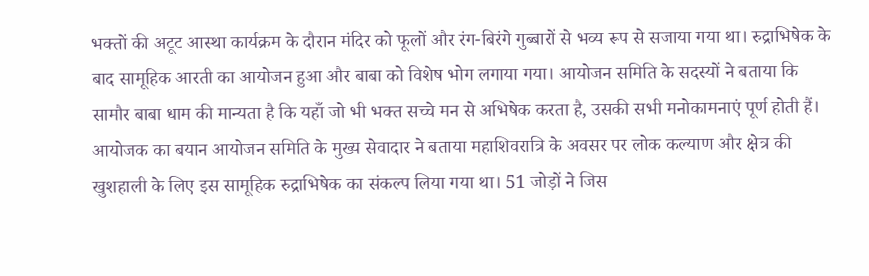भक्तों की अटूट आस्था कार्यक्रम के दौरान मंदिर को फूलों और रंग-बिरंगे गुब्बारों से भव्य रूप से सजाया गया था। रुद्राभिषेक के बाद सामूहिक आरती का आयोजन हुआ और बाबा को विशेष भोग लगाया गया। आयोजन समिति के सदस्यों ने बताया कि सामौर बाबा धाम की मान्यता है कि यहाँ जो भी भक्त सच्चे मन से अभिषेक करता है, उसकी सभी मनोकामनाएं पूर्ण होती हैं। आयोजक का बयान आयोजन समिति के मुख्य सेवादार ने बताया महाशिवरात्रि के अवसर पर लोक कल्याण और क्षेत्र की खुशहाली के लिए इस सामूहिक रुद्राभिषेक का संकल्प लिया गया था। 51 जोड़ों ने जिस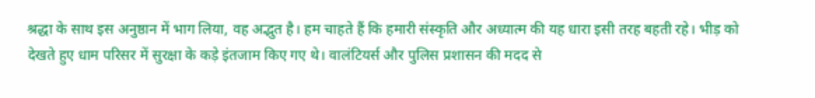श्रद्धा के साथ इस अनुष्ठान में भाग लिया, वह अद्भुत है। हम चाहते हैं कि हमारी संस्कृति और अध्यात्म की यह धारा इसी तरह बहती रहे। भीड़ को देखते हुए धाम परिसर में सुरक्षा के कड़े इंतजाम किए गए थे। वालंटियर्स और पुलिस प्रशासन की मदद से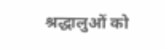श्रद्धालुओं को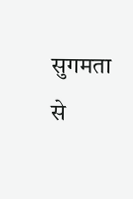सुगमता से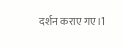दर्शन कराए गए।1